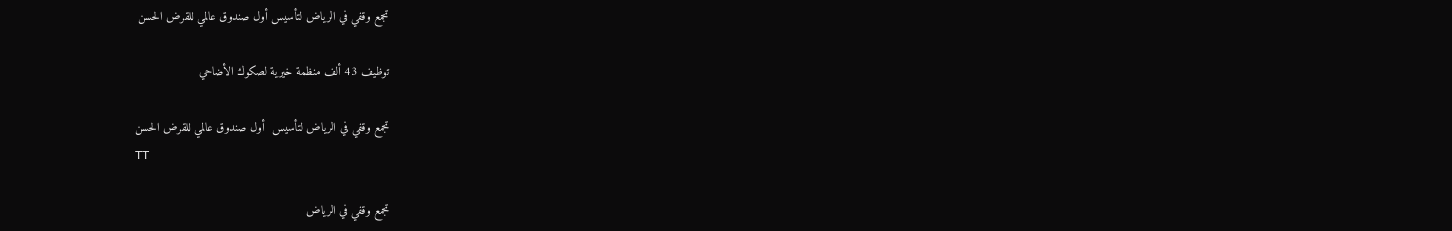تجمع وقفي في الرياض لتأسيس أول صندوق عالمي للقرض الحسن

توظيف 43 ألف منظمة خيرية لصكوك الأضاحي

تجمع وقفي في الرياض لتأسيس  أول صندوق عالمي للقرض الحسن
TT

تجمع وقفي في الرياض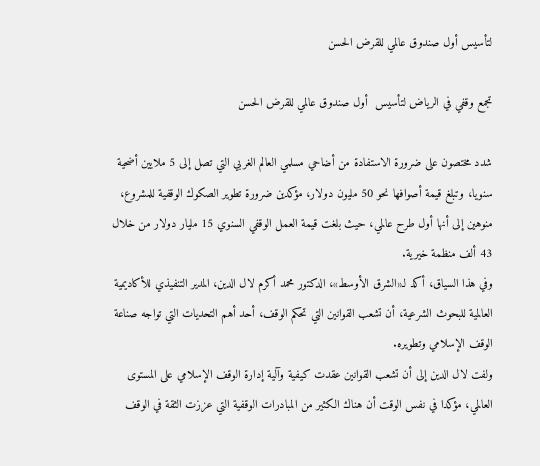لتأسيس أول صندوق عالمي للقرض الحسن

تجمع وقفي في الرياض لتأسيس  أول صندوق عالمي للقرض الحسن

شدد مختصون على ضرورة الاستفادة من أضاحي مسلمي العالم الغربي التي تصل إلى 5 ملايين أضحية سنويا، وتبلغ قيمة أصوافها نحو 50 مليون دولار، مؤكدين ضرورة تطوير الصكوك الوقفية للمشروع، منوهين إلى أنها أول طرح عالمي، حيث بلغت قيمة العمل الوقفي السنوي 15 مليار دولار من خلال 43 ألف منظمة خيرية.
وفي هذا السياق، أكد لـ«الشرق الأوسط»، الدكتور محمد أكرم لال الدين، المدير التنفيذي للأكاديمية العالمية للبحوث الشرعية، أن تشعب القوانين التي تحكم الوقف، أحد أهم التحديات التي تواجه صناعة الوقف الإسلامي وتطويره.
ولفت لال الدين إلى أن تشعب القوانين عقدت كيفية وآلية إدارة الوقف الإسلامي على المستوى العالمي، مؤكدا في نفس الوقت أن هناك الكثير من المبادرات الوقفية التي عززت الثقة في الوقف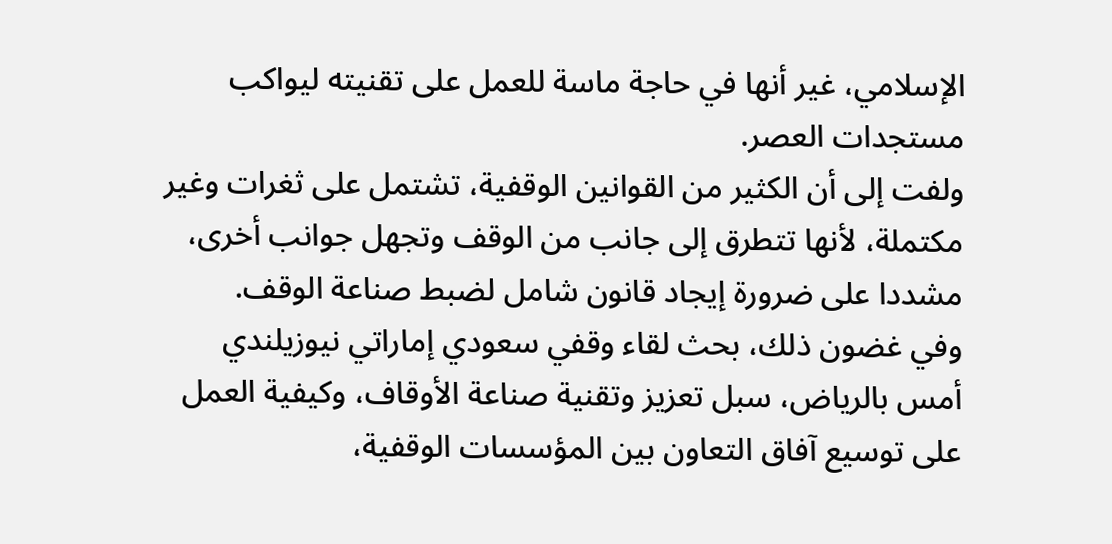الإسلامي، غير أنها في حاجة ماسة للعمل على تقنيته ليواكب مستجدات العصر.
ولفت إلى أن الكثير من القوانين الوقفية، تشتمل على ثغرات وغير مكتملة، لأنها تتطرق إلى جانب من الوقف وتجهل جوانب أخرى، مشددا على ضرورة إيجاد قانون شامل لضبط صناعة الوقف.
وفي غضون ذلك، بحث لقاء وقفي سعودي إماراتي نيوزيلندي أمس بالرياض، سبل تعزيز وتقنية صناعة الأوقاف، وكيفية العمل على توسيع آفاق التعاون بين المؤسسات الوقفية،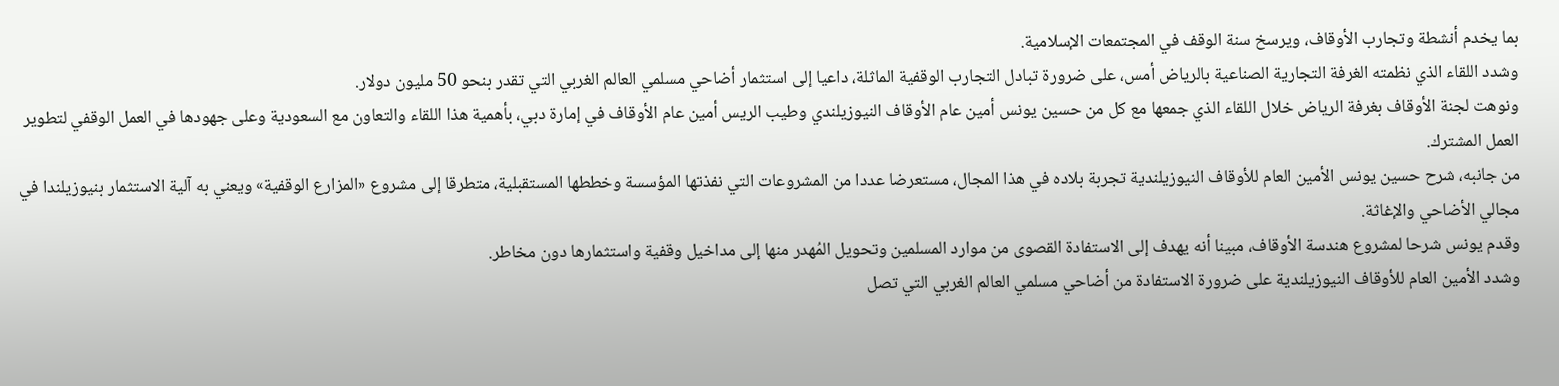بما يخدم أنشطة وتجارب الأوقاف، ويرسخ سنة الوقف في المجتمعات الإسلامية.
وشدد اللقاء الذي نظمته الغرفة التجارية الصناعية بالرياض أمس، على ضرورة تبادل التجارب الوقفية الماثلة، داعيا إلى استثمار أضاحي مسلمي العالم الغربي التي تقدر بنحو 50 مليون دولار.
ونوهت لجنة الأوقاف بغرفة الرياض خلال اللقاء الذي جمعها مع كل من حسين يونس أمين عام الأوقاف النيوزيلندي وطيب الريس أمين عام الأوقاف في إمارة دبي، بأهمية هذا اللقاء والتعاون مع السعودية وعلى جهودها في العمل الوقفي لتطوير العمل المشترك.
من جانبه، شرح حسين يونس الأمين العام للأوقاف النيوزيلندية تجربة بلاده في هذا المجال، مستعرضا عددا من المشروعات التي نفذتها المؤسسة وخططها المستقبلية، متطرقا إلى مشروع «المزارع الوقفية» ويعني به آلية الاستثمار بنيوزيلندا في مجالي الأضاحي والإغاثة.
وقدم يونس شرحا لمشروع هندسة الأوقاف، مبينا أنه يهدف إلى الاستفادة القصوى من موارد المسلمين وتحويل المُهدر منها إلى مداخيل وقفية واستثمارها دون مخاطر.
وشدد الأمين العام للأوقاف النيوزيلندية على ضرورة الاستفادة من أضاحي مسلمي العالم الغربي التي تصل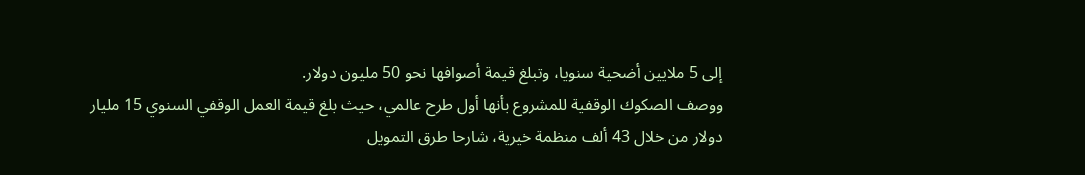إلى 5 ملايين أضحية سنويا، وتبلغ قيمة أصوافها نحو 50 مليون دولار.
ووصف الصكوك الوقفية للمشروع بأنها أول طرح عالمي، حيث بلغ قيمة العمل الوقفي السنوي 15 مليار دولار من خلال 43 ألف منظمة خيرية، شارحا طرق التمويل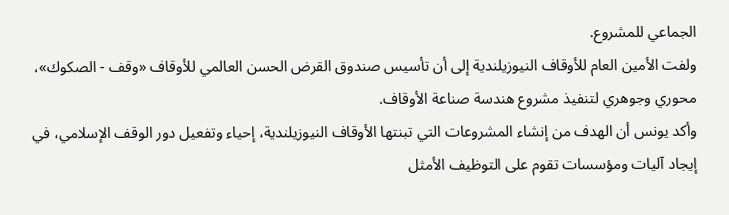الجماعي للمشروع.
ولفت الأمين العام للأوقاف النيوزيلندية إلى أن تأسيس صندوق القرض الحسن العالمي للأوقاف «وقف - الصكوك»، محوري وجوهري لتنفيذ مشروع هندسة صناعة الأوقاف.
وأكد يونس أن الهدف من إنشاء المشروعات التي تبنتها الأوقاف النيوزيلندية، إحياء وتفعيل دور الوقف الإسلامي، في إيجاد آليات ومؤسسات تقوم على التوظيف الأمثل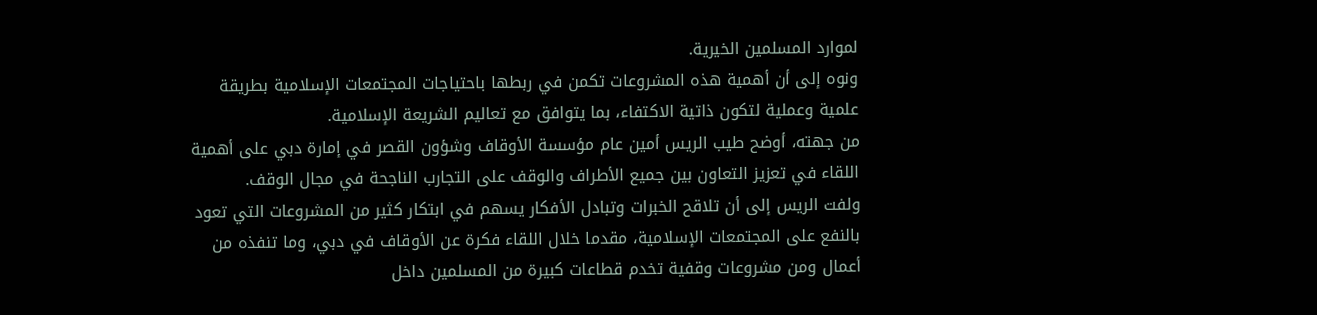لموارد المسلمين الخيرية.
ونوه إلى أن أهمية هذه المشروعات تكمن في ربطها باحتياجات المجتمعات الإسلامية بطريقة علمية وعملية لتكون ذاتية الاكتفاء، بما يتوافق مع تعاليم الشريعة الإسلامية.
من جهته، أوضح طيب الريس أمين عام مؤسسة الأوقاف وشؤون القصر في إمارة دبي على أهمية اللقاء في تعزيز التعاون بين جميع الأطراف والوقف على التجارب الناجحة في مجال الوقف.
ولفت الريس إلى أن تلاقح الخبرات وتبادل الأفكار يسهم في ابتكار كثير من المشروعات التي تعود بالنفع على المجتمعات الإسلامية، مقدما خلال اللقاء فكرة عن الأوقاف في دبي، وما تنفذه من أعمال ومن مشروعات وقفية تخدم قطاعات كبيرة من المسلمين داخل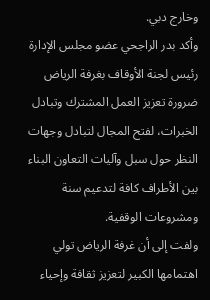وخارج دبي.
وأكد بدر الراجحي عضو مجلس الإدارة رئيس لجنة الأوقاف بغرفة الرياض ضرورة تعزيز العمل المشترك وتبادل الخبرات، لفتح المجال لتبادل وجهات النظر حول سبل وآليات التعاون البناء بين الأطراف كافة لتدعيم سنة ومشروعات الوقفية.
ولفت إلى أن غرفة الرياض تولي اهتمامها الكبير لتعزيز ثقافة وإحياء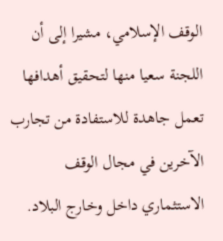الوقف الإسلامي، مشيرا إلى أن اللجنة سعيا منها لتحقيق أهدافها تعمل جاهدة للاستفادة من تجارب الآخرين في مجال الوقف الاستثماري داخل وخارج البلاد.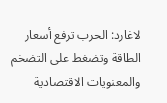لاغارد: الحرب ترفع أسعار الطاقة وتضغط على التضخم والمعنويات الاقتصادية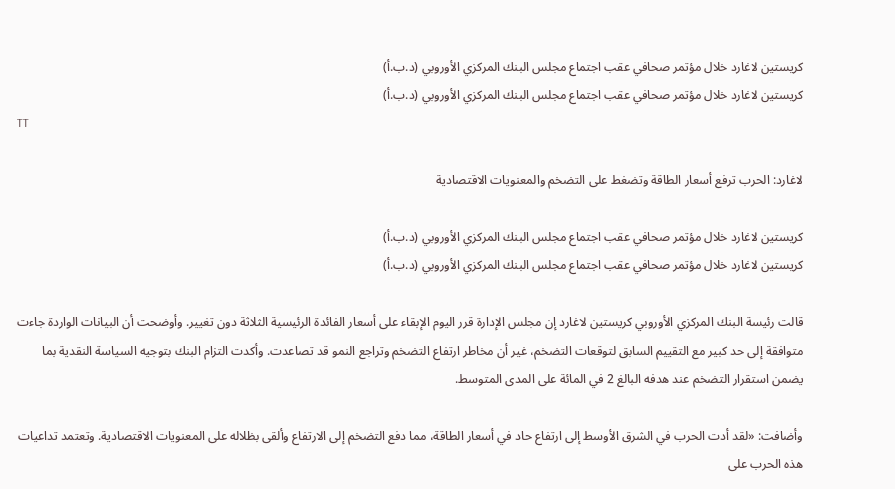كريستين لاغارد خلال مؤتمر صحافي عقب اجتماع مجلس البنك المركزي الأوروبي (د.ب.أ)
كريستين لاغارد خلال مؤتمر صحافي عقب اجتماع مجلس البنك المركزي الأوروبي (د.ب.أ)
TT

لاغارد: الحرب ترفع أسعار الطاقة وتضغط على التضخم والمعنويات الاقتصادية

كريستين لاغارد خلال مؤتمر صحافي عقب اجتماع مجلس البنك المركزي الأوروبي (د.ب.أ)
كريستين لاغارد خلال مؤتمر صحافي عقب اجتماع مجلس البنك المركزي الأوروبي (د.ب.أ)

قالت رئيسة البنك المركزي الأوروبي كريستين لاغارد إن مجلس الإدارة قرر اليوم الإبقاء على أسعار الفائدة الرئيسية الثلاثة دون تغيير. وأوضحت أن البيانات الواردة جاءت متوافقة إلى حد كبير مع التقييم السابق لتوقعات التضخم، غير أن مخاطر ارتفاع التضخم وتراجع النمو قد تصاعدت. وأكدت التزام البنك بتوجيه السياسة النقدية بما يضمن استقرار التضخم عند هدفه البالغ 2 في المائة على المدى المتوسط.

وأضافت: «لقد أدت الحرب في الشرق الأوسط إلى ارتفاع حاد في أسعار الطاقة، مما دفع التضخم إلى الارتفاع وألقى بظلاله على المعنويات الاقتصادية. وتعتمد تداعيات هذه الحرب على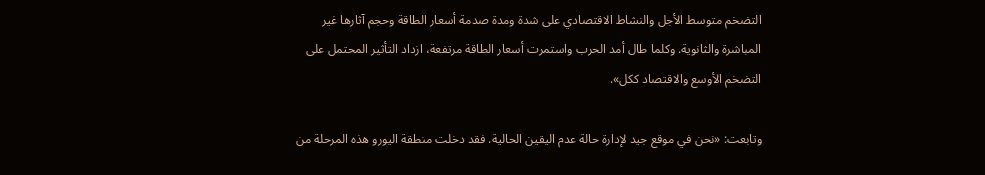التضخم متوسط الأجل والنشاط الاقتصادي على شدة ومدة صدمة أسعار الطاقة وحجم آثارها غير المباشرة والثانوية. وكلما طال أمد الحرب واستمرت أسعار الطاقة مرتفعة، ازداد التأثير المحتمل على التضخم الأوسع والاقتصاد ككل».

وتابعت: «نحن في موقع جيد لإدارة حالة عدم اليقين الحالية. فقد دخلت منطقة اليورو هذه المرحلة من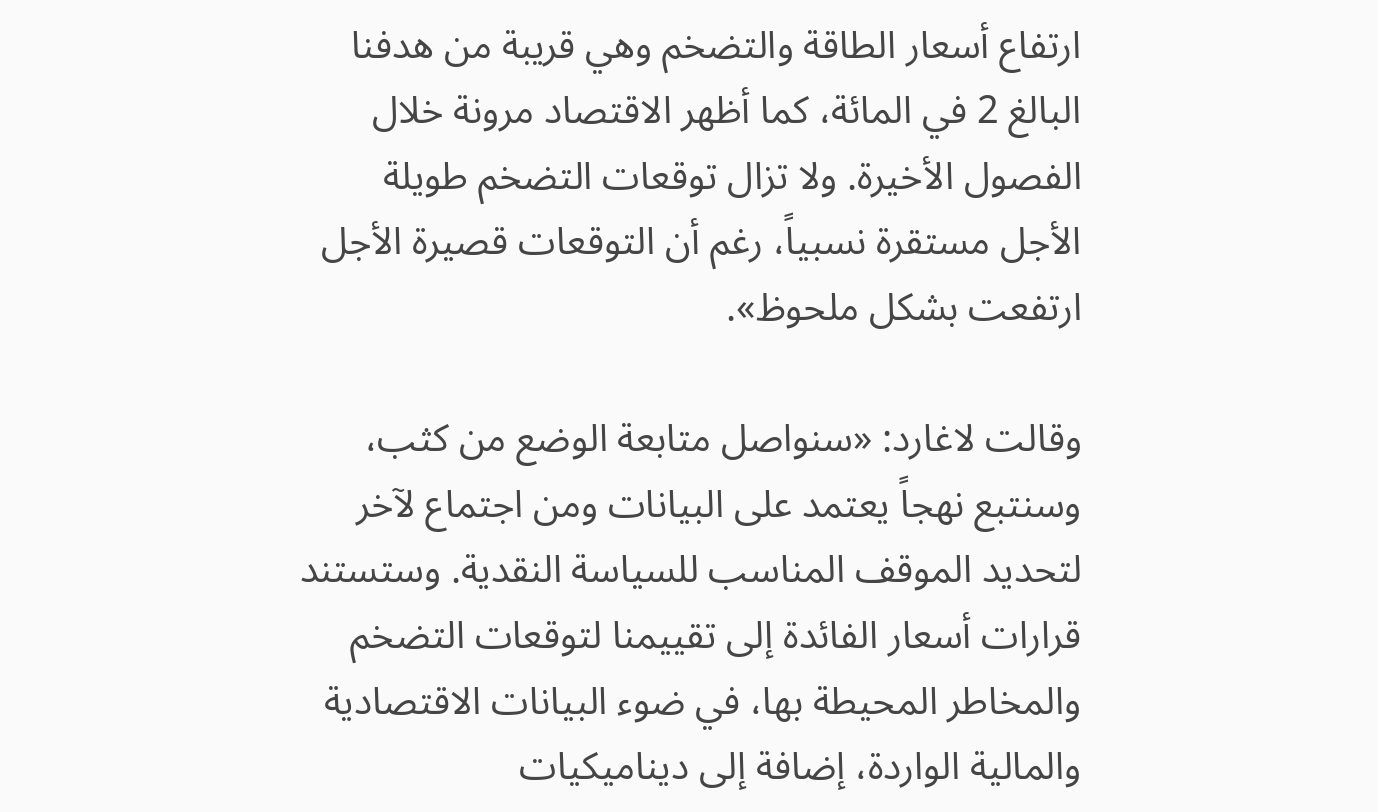ارتفاع أسعار الطاقة والتضخم وهي قريبة من هدفنا البالغ 2 في المائة، كما أظهر الاقتصاد مرونة خلال الفصول الأخيرة. ولا تزال توقعات التضخم طويلة الأجل مستقرة نسبياً، رغم أن التوقعات قصيرة الأجل ارتفعت بشكل ملحوظ».

وقالت لاغارد: «سنواصل متابعة الوضع من كثب، وسنتبع نهجاً يعتمد على البيانات ومن اجتماع لآخر لتحديد الموقف المناسب للسياسة النقدية. وستستند قرارات أسعار الفائدة إلى تقييمنا لتوقعات التضخم والمخاطر المحيطة بها، في ضوء البيانات الاقتصادية والمالية الواردة، إضافة إلى ديناميكيات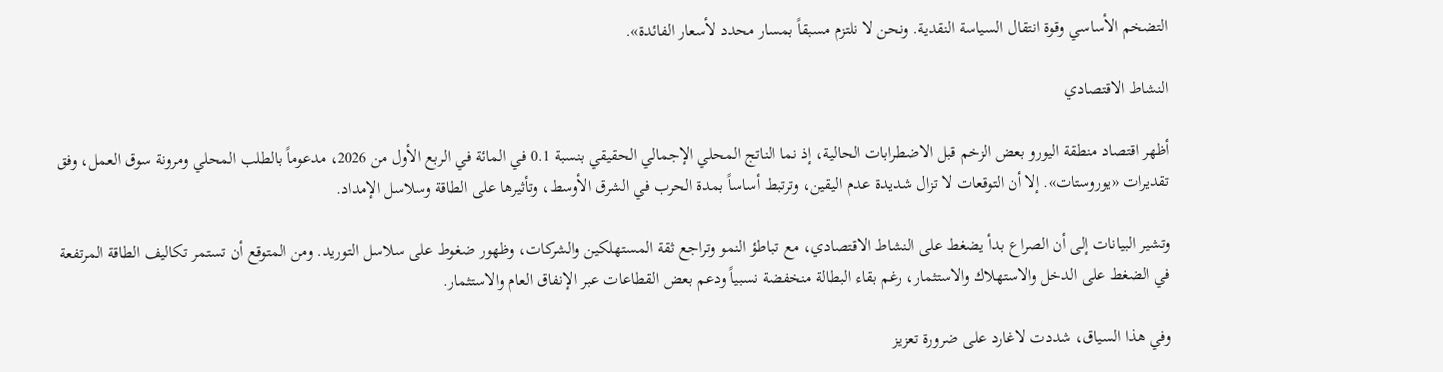التضخم الأساسي وقوة انتقال السياسة النقدية. ونحن لا نلتزم مسبقاً بمسار محدد لأسعار الفائدة».

النشاط الاقتصادي

أظهر اقتصاد منطقة اليورو بعض الزخم قبل الاضطرابات الحالية، إذ نما الناتج المحلي الإجمالي الحقيقي بنسبة 0.1 في المائة في الربع الأول من 2026، مدعوماً بالطلب المحلي ومرونة سوق العمل، وفق تقديرات «يوروستات». إلا أن التوقعات لا تزال شديدة عدم اليقين، وترتبط أساساً بمدة الحرب في الشرق الأوسط، وتأثيرها على الطاقة وسلاسل الإمداد.

وتشير البيانات إلى أن الصراع بدأ يضغط على النشاط الاقتصادي، مع تباطؤ النمو وتراجع ثقة المستهلكين والشركات، وظهور ضغوط على سلاسل التوريد. ومن المتوقع أن تستمر تكاليف الطاقة المرتفعة في الضغط على الدخل والاستهلاك والاستثمار، رغم بقاء البطالة منخفضة نسبياً ودعم بعض القطاعات عبر الإنفاق العام والاستثمار.

وفي هذا السياق، شددت لاغارد على ضرورة تعزيز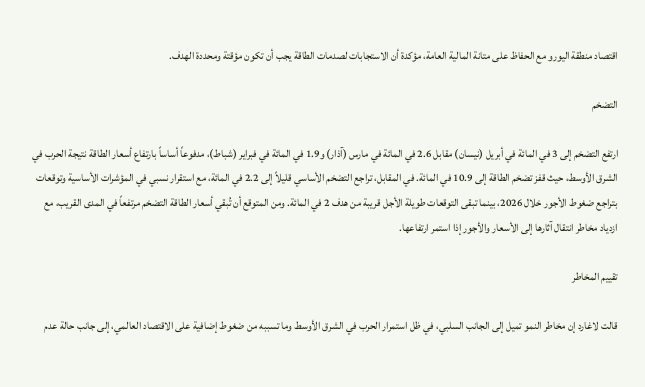اقتصاد منطقة اليورو مع الحفاظ على متانة المالية العامة، مؤكدة أن الاستجابات لصدمات الطاقة يجب أن تكون مؤقتة ومحددة الهدف.

التضخم

ارتفع التضخم إلى 3 في المائة في أبريل (نيسان) مقابل 2.6 في المائة في مارس (آذار) و1.9 في المائة في فبراير (شباط)، مدفوعاً أساساً بارتفاع أسعار الطاقة نتيجة الحرب في الشرق الأوسط، حيث قفز تضخم الطاقة إلى 10.9 في المائة. في المقابل، تراجع التضخم الأساسي قليلاً إلى 2.2 في المائة، مع استقرار نسبي في المؤشرات الأساسية وتوقعات بتراجع ضغوط الأجور خلال 2026، بينما تبقى التوقعات طويلة الأجل قريبة من هدف 2 في المائة. ومن المتوقع أن تُبقي أسعار الطاقة التضخم مرتفعاً في المدى القريب، مع ازدياد مخاطر انتقال آثارها إلى الأسعار والأجور إذا استمر ارتفاعها.

تقييم المخاطر

قالت لاغارد إن مخاطر النمو تميل إلى الجانب السلبي، في ظل استمرار الحرب في الشرق الأوسط وما تسببه من ضغوط إضافية على الاقتصاد العالمي، إلى جانب حالة عدم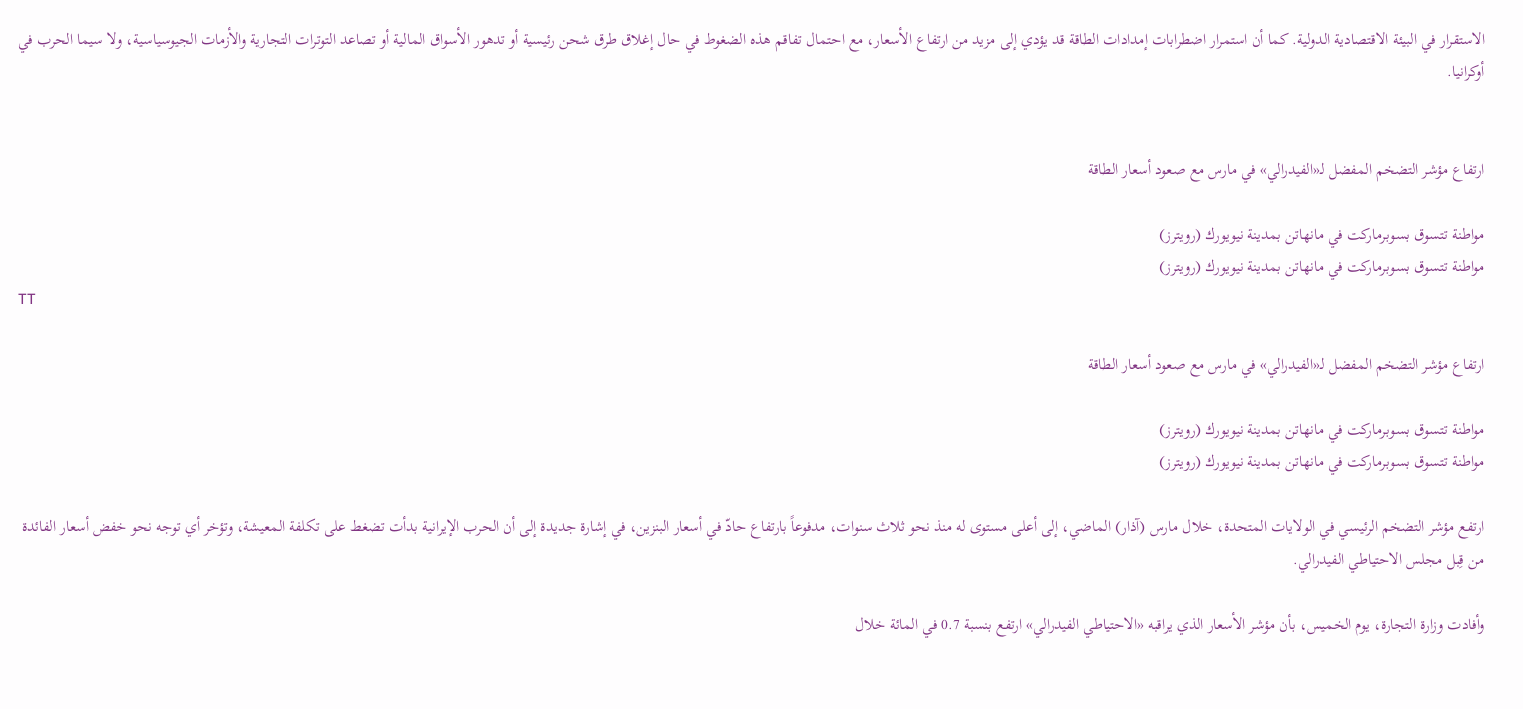الاستقرار في البيئة الاقتصادية الدولية. كما أن استمرار اضطرابات إمدادات الطاقة قد يؤدي إلى مزيد من ارتفاع الأسعار، مع احتمال تفاقم هذه الضغوط في حال إغلاق طرق شحن رئيسية أو تدهور الأسواق المالية أو تصاعد التوترات التجارية والأزمات الجيوسياسية، ولا سيما الحرب في أوكرانيا.


ارتفاع مؤشر التضخم المفضل لـ«الفيدرالي» في مارس مع صعود أسعار الطاقة

مواطنة تتسوق بسوبرماركت في مانهاتن بمدينة نيويورك (رويترز)
مواطنة تتسوق بسوبرماركت في مانهاتن بمدينة نيويورك (رويترز)
TT

ارتفاع مؤشر التضخم المفضل لـ«الفيدرالي» في مارس مع صعود أسعار الطاقة

مواطنة تتسوق بسوبرماركت في مانهاتن بمدينة نيويورك (رويترز)
مواطنة تتسوق بسوبرماركت في مانهاتن بمدينة نيويورك (رويترز)

ارتفع مؤشر التضخم الرئيسي في الولايات المتحدة، خلال مارس (آذار) الماضي، إلى أعلى مستوى له منذ نحو ثلاث سنوات، مدفوعاً بارتفاع حادّ في أسعار البنزين، في إشارة جديدة إلى أن الحرب الإيرانية بدأت تضغط على تكلفة المعيشة، وتؤخر أي توجه نحو خفض أسعار الفائدة من قِبل مجلس الاحتياطي الفيدرالي.

وأفادت وزارة التجارة، يوم الخميس، بأن مؤشر الأسعار الذي يراقبه «الاحتياطي الفيدرالي» ارتفع بنسبة 0.7 في المائة خلال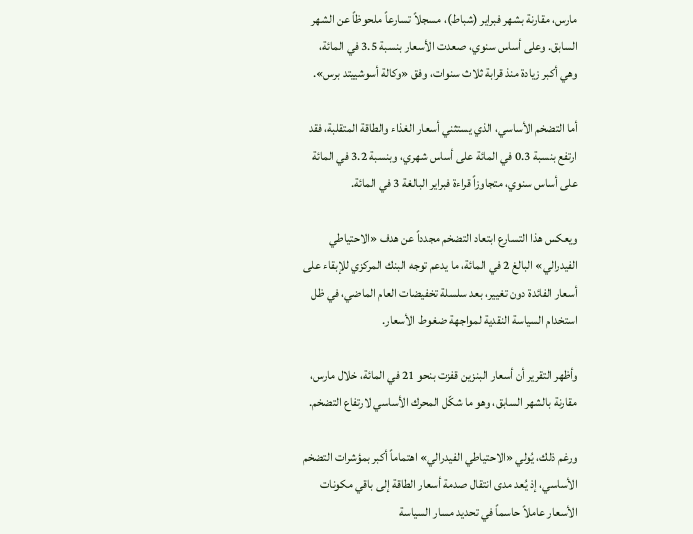مارس، مقارنة بشهر فبراير (شباط)، مسجلاً تسارعاً ملحوظاً عن الشهر السابق. وعلى أساس سنوي، صعدت الأسعار بنسبة 3.5 في المائة، وهي أكبر زيادة منذ قرابة ثلاث سنوات، وفق «وكالة أسوشييتد برس».

أما التضخم الأساسي، الذي يستثني أسعار الغذاء والطاقة المتقلبة، فقد ارتفع بنسبة 0.3 في المائة على أساس شهري، وبنسبة 3.2 في المائة على أساس سنوي، متجاوزاً قراءة فبراير البالغة 3 في المائة.

ويعكس هذا التسارع ابتعاد التضخم مجدداً عن هدف «الاحتياطي الفيدرالي» البالغ 2 في المائة، ما يدعم توجه البنك المركزي للإبقاء على أسعار الفائدة دون تغيير، بعد سلسلة تخفيضات العام الماضي، في ظل استخدام السياسة النقدية لمواجهة ضغوط الأسعار.

وأظهر التقرير أن أسعار البنزين قفزت بنحو 21 في المائة، خلال مارس، مقارنة بالشهر السابق، وهو ما شكّل المحرك الأساسي لارتفاع التضخم.

ورغم ذلك، يُولي «الاحتياطي الفيدرالي» اهتماماً أكبر بمؤشرات التضخم الأساسي، إذ يُعد مدى انتقال صدمة أسعار الطاقة إلى باقي مكونات الأسعار عاملاً حاسماً في تحديد مسار السياسة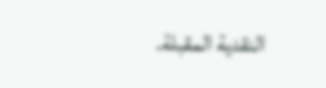النقدية المقبلة.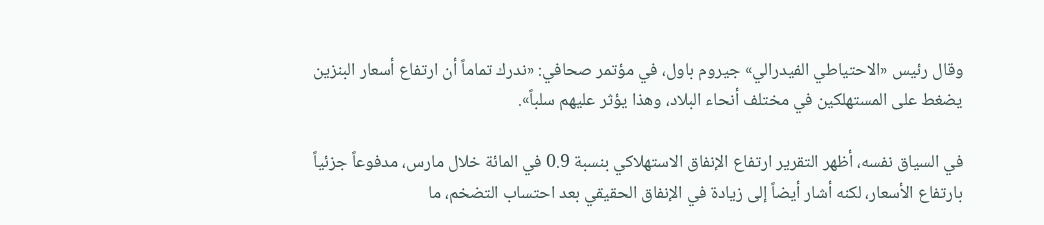وقال رئيس «الاحتياطي الفيدرالي» جيروم باول، في مؤتمر صحافي: «ندرك تماماً أن ارتفاع أسعار البنزين يضغط على المستهلكين في مختلف أنحاء البلاد، وهذا يؤثر عليهم سلباً».

في السياق نفسه، أظهر التقرير ارتفاع الإنفاق الاستهلاكي بنسبة 0.9 في المائة خلال مارس، مدفوعاً جزئياً بارتفاع الأسعار، لكنه أشار أيضاً إلى زيادة في الإنفاق الحقيقي بعد احتساب التضخم، ما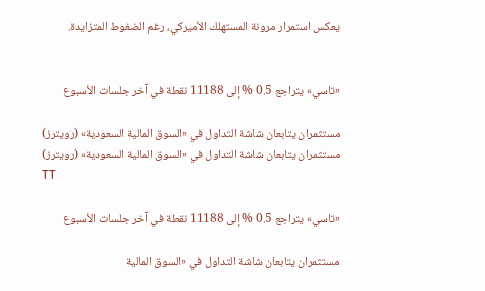يعكس استمرار مرونة المستهلك الأميركي، رغم الضغوط المتزايدة.


«تاسي» يتراجع 0.5 % إلى 11188 نقطة في آخر جلسات الأسبوع

مستثمران يتابعان شاشة التداول في «السوق المالية السعودية» (رويترز)
مستثمران يتابعان شاشة التداول في «السوق المالية السعودية» (رويترز)
TT

«تاسي» يتراجع 0.5 % إلى 11188 نقطة في آخر جلسات الأسبوع

مستثمران يتابعان شاشة التداول في «السوق المالية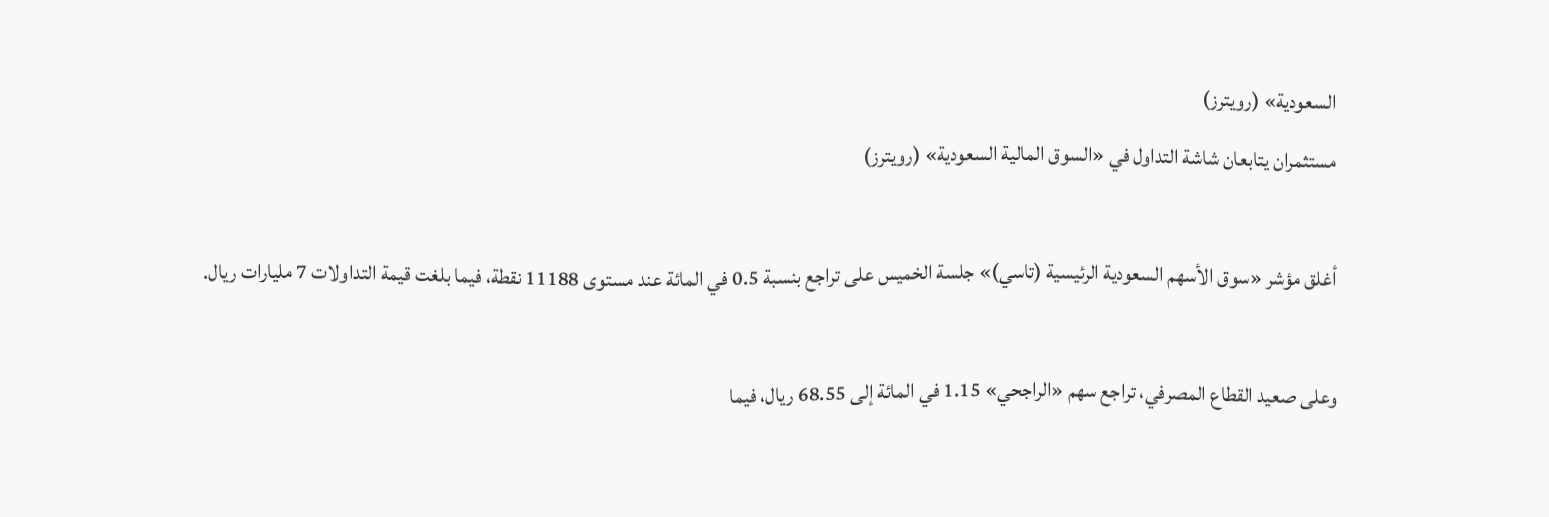السعودية» (رويترز)
مستثمران يتابعان شاشة التداول في «السوق المالية السعودية» (رويترز)

أغلق مؤشر «سوق الأسهم السعودية الرئيسية (تاسي)» جلسة الخميس على تراجع بنسبة 0.5 في المائة عند مستوى 11188 نقطة، فيما بلغت قيمة التداولات 7 مليارات ريال.

وعلى صعيد القطاع المصرفي، تراجع سهم «الراجحي» 1.15 في المائة إلى 68.55 ريال، فيما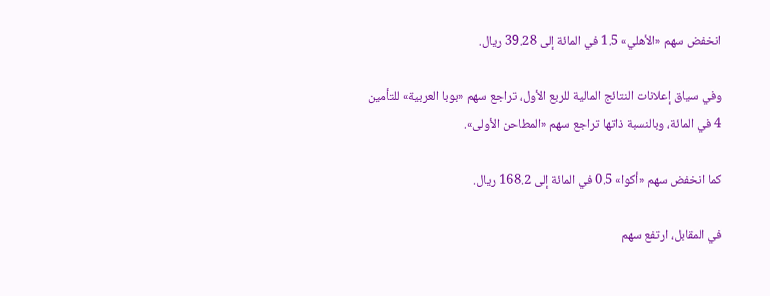انخفض سهم «الأهلي» 1.5 في المائة إلى 39.28 ريال.

وفي سياق إعلانات النتائج المالية للربع الأول، تراجع سهم «بوبا العربية» للتأمين 4 في المائة، وبالنسبة ذاتها تراجع سهم «المطاحن الأولى».

كما انخفض سهم «أكوا» 0.5 في المائة إلى 168.2 ريال.

في المقابل، ارتفع سهم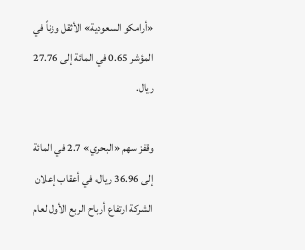«أرامكو السعودية» الأثقل وزناً في المؤشر 0.65 في المائة إلى 27.76 ريال.

وقفز سهم «البحري» 2.7 في المائة إلى 36.96 ريال، في أعقاب إعلان الشركة ارتفاع أرباح الربع الأول لعام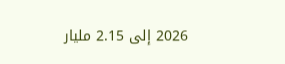2026 إلى 2.15 مليار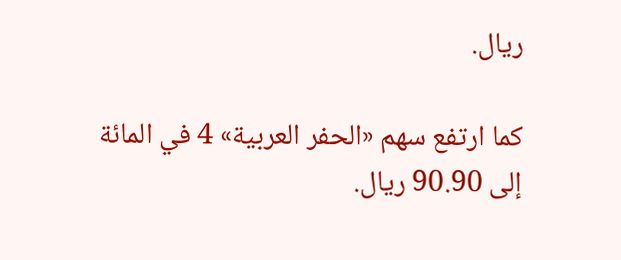ريال.

كما ارتفع سهم «الحفر العربية» 4 في المائة إلى 90.90 ريال.